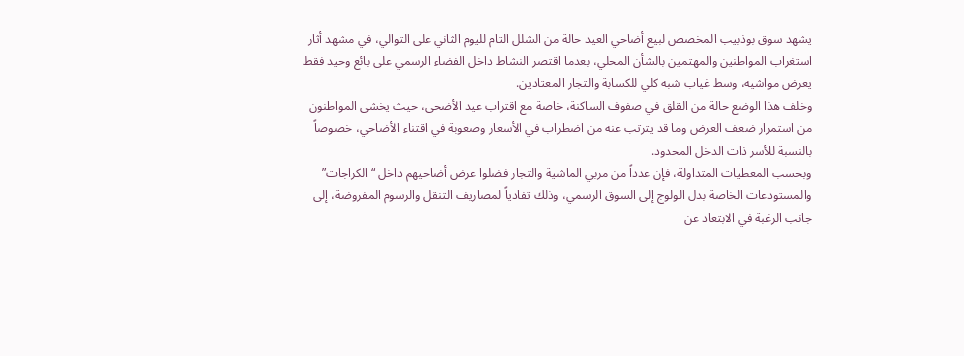يشهد سوق بوذبيب المخصص لبيع أضاحي العيد حالة من الشلل التام لليوم الثاني على التوالي، في مشهد أثار استغراب المواطنين والمهتمين بالشأن المحلي، بعدما اقتصر النشاط داخل الفضاء الرسمي على بائع وحيد فقط يعرض مواشيه، وسط غياب شبه كلي للكسابة والتجار المعتادين.
وخلف هذا الوضع حالة من القلق في صفوف الساكنة، خاصة مع اقتراب عيد الأضحى، حيث يخشى المواطنون من استمرار ضعف العرض وما قد يترتب عنه من اضطراب في الأسعار وصعوبة في اقتناء الأضاحي، خصوصاً بالنسبة للأسر ذات الدخل المحدود.
وبحسب المعطيات المتداولة، فإن عدداً من مربي الماشية والتجار فضلوا عرض أضاحيهم داخل “الكراجات” والمستودعات الخاصة بدل الولوج إلى السوق الرسمي، وذلك تفادياً لمصاريف التنقل والرسوم المفروضة، إلى جانب الرغبة في الابتعاد عن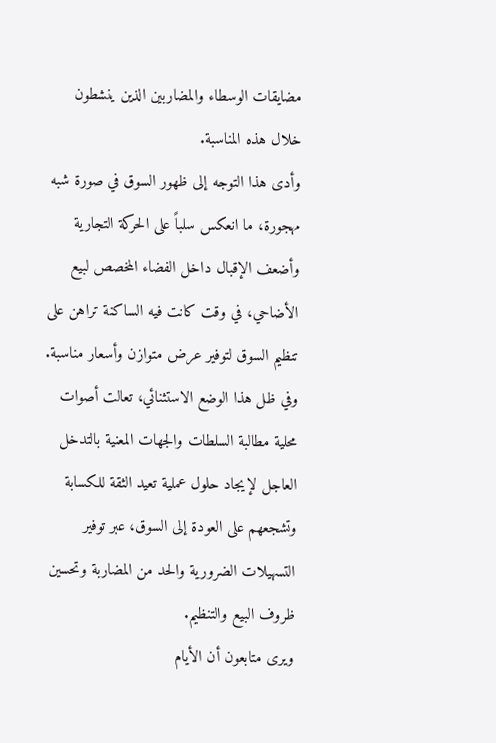مضايقات الوسطاء والمضاربين الذين ينشطون خلال هذه المناسبة.
وأدى هذا التوجه إلى ظهور السوق في صورة شبه مهجورة، ما انعكس سلباً على الحركة التجارية وأضعف الإقبال داخل الفضاء المخصص لبيع الأضاحي، في وقت كانت فيه الساكنة تراهن على تنظيم السوق لتوفير عرض متوازن وأسعار مناسبة.
وفي ظل هذا الوضع الاستثنائي، تعالت أصوات محلية مطالبة السلطات والجهات المعنية بالتدخل العاجل لإيجاد حلول عملية تعيد الثقة للكسابة وتشجعهم على العودة إلى السوق، عبر توفير التسهيلات الضرورية والحد من المضاربة وتحسين ظروف البيع والتنظيم.
ويرى متابعون أن الأيام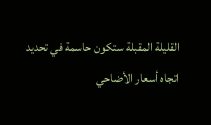القليلة المقبلة ستكون حاسمة في تحديد اتجاه أسعار الأضاحي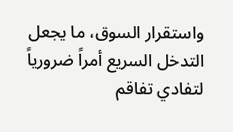واستقرار السوق، ما يجعل التدخل السريع أمراً ضرورياً لتفادي تفاقم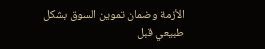الأزمة وضمان تموين السوق بشكل طبيعي قبل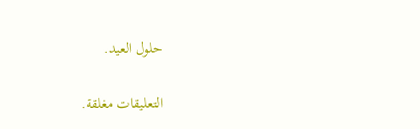حلول العيد.

التعليقات مغلقة.